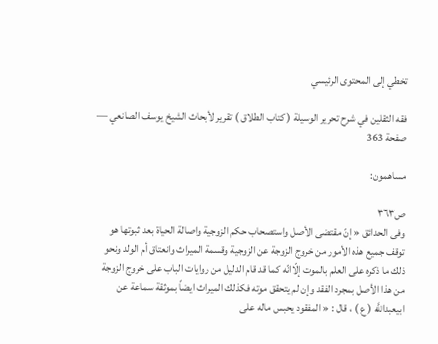تخطي إلى المحتوى الرئيسي

فقه الثقلين في شرح تحرير الوسيلة ( كتاب الطلاق ) تقرير لأبحاث الشيخ يوسف الصانعي — صفحة 363

مساهمون:

ص٣٦٣
وفى الحدائق « إنّ مقتضى الأصل واستصحاب حكم الزوجية واصالة الحياة بعد ثبوتها هو توقف جميع هذه الأمور من خروج الزوجة عن الزوجية وقسمة الميراث وانعتاق أم الولد ونحو ذلك ما ذكره على العلم بالموت إلّاانّه كما قد قام الدليل من روايات الباب على خروج الزوجة من هذا الأصل بمجرد الفقد وإن لم يتحقق موته فكذلك الميراث ايضاً بموثقة سماعة عن ابيعبداللَّه ( ع ) ، قال : « المفقود يحبس ماله على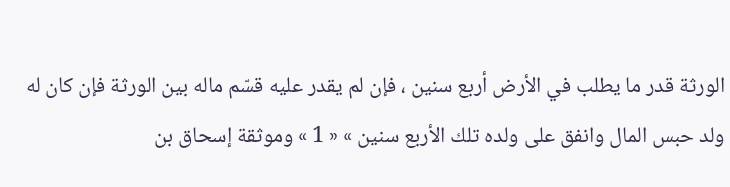الورثة قدر ما يطلب في الأرض أربع سنين ، فإن لم يقدر عليه قسّم ماله بين الورثة فإن كان له ولد حبس المال وانفق على ولده تلك الأربع سنين » « 1 » وموثقة إسحاق بن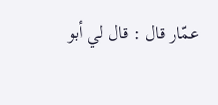عمّار قال : قال لي أبو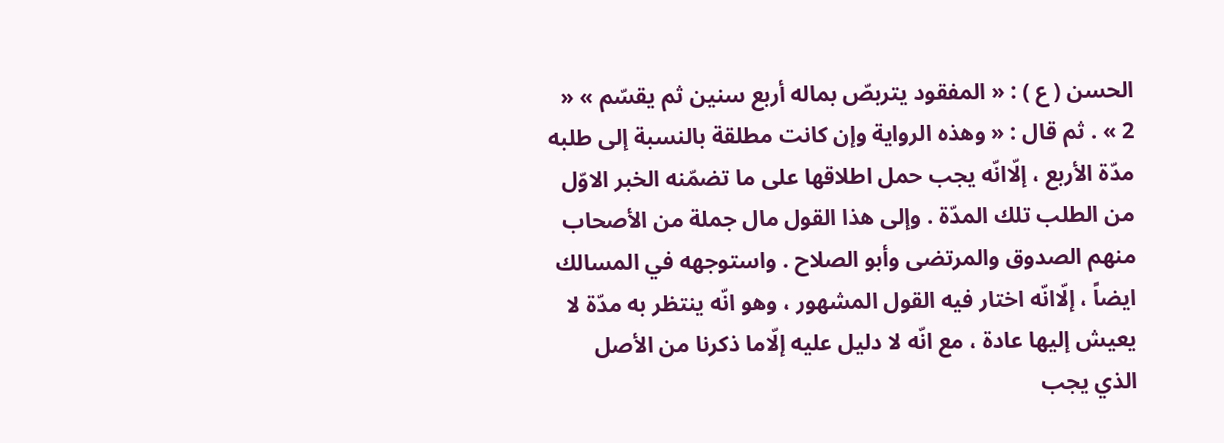الحسن ( ع ) : « المفقود يتربصّ بماله أربع سنين ثم يقسّم » « 2 » . ثم قال : « وهذه الرواية وإن كانت مطلقة بالنسبة إلى طلبه مدّة الأربع ، إلّاانّه يجب حمل اطلاقها على ما تضمّنه الخبر الاوّل من الطلب تلك المدّة . وإلى هذا القول مال جملة من الأصحاب منهم الصدوق والمرتضى وأبو الصلاح . واستوجهه في المسالك ايضاً ، إلّاانّه اختار فيه القول المشهور ، وهو انّه ينتظر به مدّة لا يعيش إليها عادة ، مع انّه لا دليل عليه إلّاما ذكرنا من الأصل الذي يجب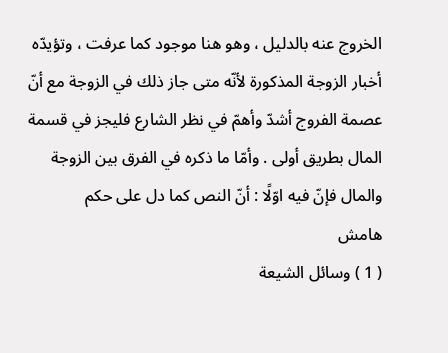الخروج عنه بالدليل ، وهو هنا موجود كما عرفت ، وتؤيدّه أخبار الزوجة المذكورة لأنّه متى جاز ذلك في الزوجة مع أنّ عصمة الفروج أشدّ وأهمّ في نظر الشارع فليجز في قسمة المال بطريق أولى . وأمّا ما ذكره في الفرق بين الزوجة والمال فإنّ فيه اوّلًا : أنّ النص كما دل على حكم
هامش
( 1 ) وسائل الشيعة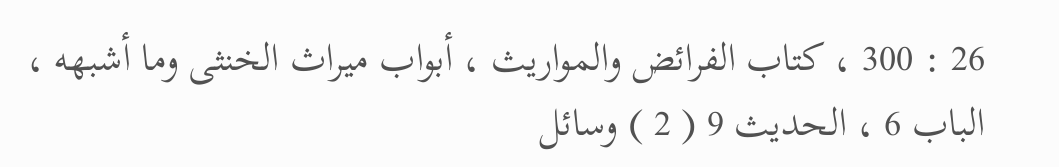26 : 300 ، كتاب الفرائض والمواريث ، أبواب ميراث الخنثى وما أشبهه ، الباب 6 ، الحديث 9 ( 2 ) وسائل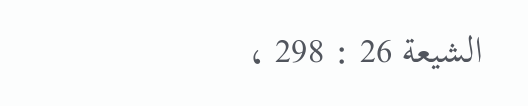الشيعة 26 : 298 ،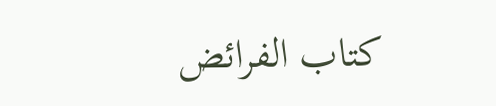كتاب الفرائض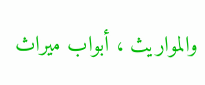والمواريث ، أبواب ميراث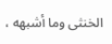الخنثى وما أشبهه ،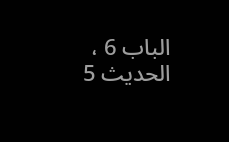الباب 6 ، الحديث 5